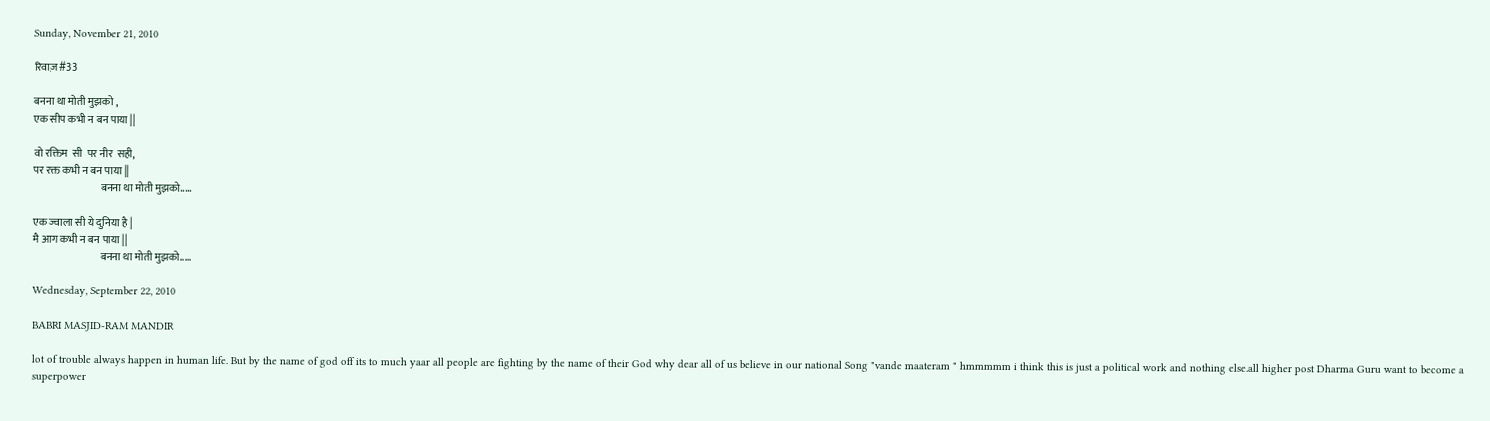Sunday, November 21, 2010

रिवाज़#33

बनना था मोती मुझको ,
एक सीप कभी न बन पाया ||

वो रक्तिम  सी  पर नीर  सही,
पर रक्त कभी न बन पाया ||
                                बनना था मोती मुझको.....

एक ज्वाला सी ये दुनिया है |
मै आग कभी न बन पाया ||
                                बनना था मोती मुझको.....

Wednesday, September 22, 2010

BABRI MASJID-RAM MANDIR

lot of trouble always happen in human life. But by the name of god off its to much yaar all people are fighting by the name of their God why dear all of us believe in our national Song "vande maateram " hmmmmm i think this is just a political work and nothing else.all higher post Dharma Guru want to become a superpower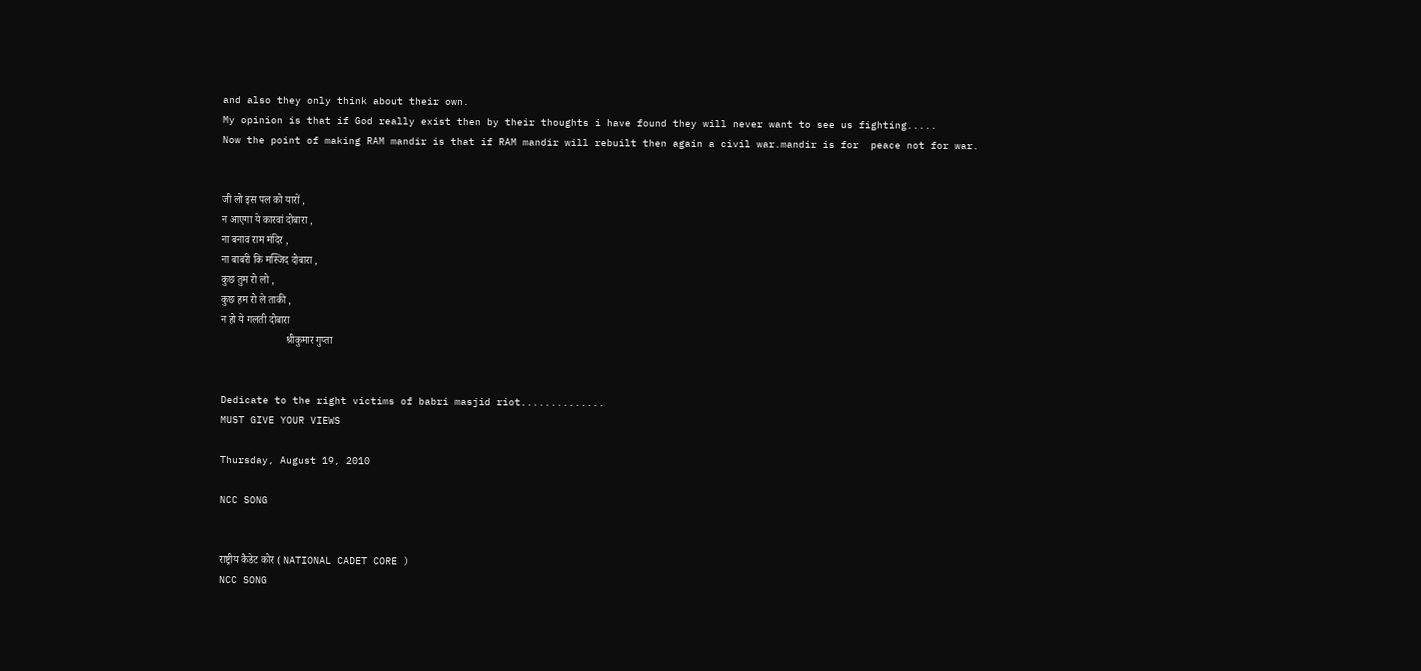and also they only think about their own.
My opinion is that if God really exist then by their thoughts i have found they will never want to see us fighting.....
Now the point of making RAM mandir is that if RAM mandir will rebuilt then again a civil war.mandir is for  peace not for war.


जी लो इस पल को यारों ,
न आएगा ये कारवां दोबारा ,
ना बनाव राम मंदिर ,
ना बाबरी कि मस्जिद दोबारा ,
कुछ तुम रो लो ,
कुछ हम रो ले ताकी ,
न हो ये गलती दोबारा
                         श्रीकुमार गुप्ता


Dedicate to the right victims of babri masjid riot..............
MUST GIVE YOUR VIEWS

Thursday, August 19, 2010

NCC SONG


राष्ट्रीय कैडेट कोर ( NATIONAL CADET CORE )
NCC SONG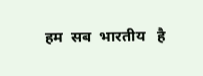हम  सब  भारतीय   है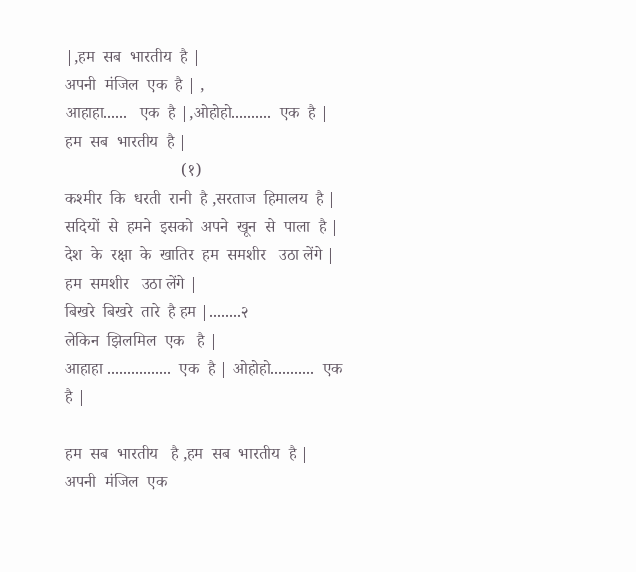|,हम  सब  भारतीय  है |
अपनी  मंजिल  एक  है | ,
आहाहा......   एक  है |,ओहोहो..........  एक  है |
हम  सब  भारतीय  है |
                            (१)
कश्मीर  कि  धरती  रानी  है ,सरताज  हिमालय  है |
सदियों  से  हमने  इसको  अपने  खून  से  पाला  है |
देश  के  रक्षा  के  खातिर  हम  समशीर   उठा लेंगे |
हम  समशीर   उठा लेंगे |
बिखरे  बिखरे  तारे  है हम |........२
लेकिन  झिलमिल  एक   है |
आहाहा ................  एक  है | ओहोहो...........  एक  है |

हम  सब  भारतीय   है ,हम  सब  भारतीय  है |
अपनी  मंजिल  एक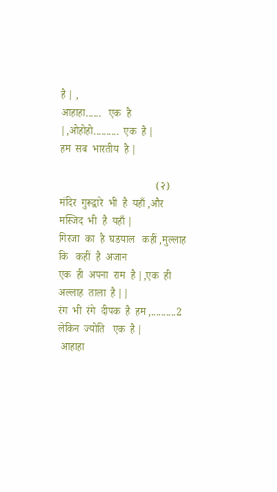है | ,
आहाहा......   एक  है |,ओहोहो..........  एक  है |
हम  सब  भारतीय  है |

                                     (२)
मंदिर  गुरूद्वारे  भी  है  यहाँ ,और  मस्जिद  भी  है  यहाँ |
गिरजा  का  है  घडयाल   कहीं ,मुल्लाह  कि   कहीं  है  अजान
एक  ही  अपना  राम  है |,एक  ही  अल्लाह  ताला  है ||
रंग  भी  रंगे  दीपक  है  हम ,..........2
लेकिन  ज्योति   एक  है |
 आहाहा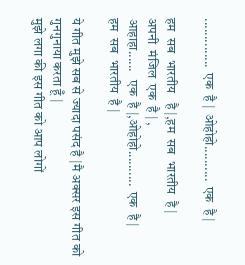..............  एक  है |  ओहोहो..........  एक  है |

हम  सब  भारतीय   है |,हम  सब  भारतीय  है |
अपनी  मंजिल  एक  है | ,
आहाहा......   एक  है |,ओहोहो..........  एक  है |
हम  सब  भारतीय  है |

ये गीत मुझे सब से ज्यादा पसंद है |मै अक्सर इस गीत को गुनगुनाया करता हूँ |
मुझे लगा की इस गीत को आप लोगों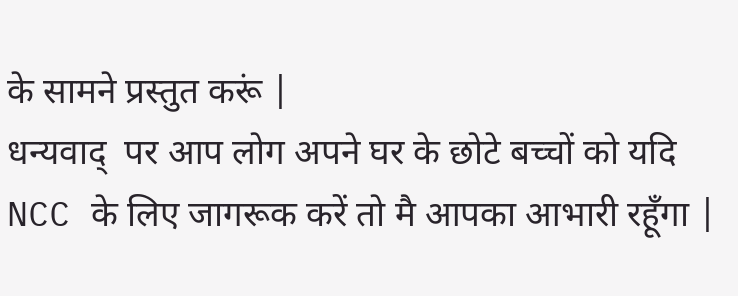के सामने प्रस्तुत करूं |
धन्यवाद्  पर आप लोग अपने घर के छोटे बच्चों को यदि NCC के लिए जागरूक करें तो मै आपका आभारी रहूँगा |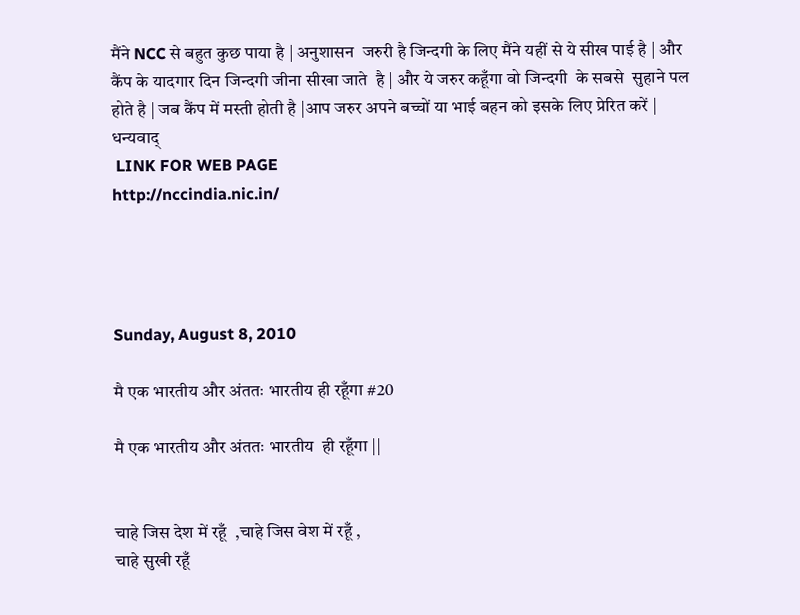मैंने NCC से बहुत कुछ पाया है | अनुशासन  जरुरी है जिन्दगी के लिए मैंने यहीं से ये सीख पाई है | और कैंप के यादगार दिन जिन्दगी जीना सीखा जाते  है | और ये जरुर कहूँगा वो जिन्दगी  के सबसे  सुहाने पल होते है | जब कैंप में मस्ती होती है |आप जरुर अपने बच्चों या भाई बहन को इसके लिए प्रेरित करें |
धन्यवाद्
 LINK FOR WEB PAGE
http://nccindia.nic.in/




Sunday, August 8, 2010

मै एक भारतीय और अंततः भारतीय ही रहूँगा #20

मै एक भारतीय और अंततः भारतीय  ही रहूँगा ||


चाहे जिस देश में रहूँ  ,चाहे जिस वेश में रहूँ ,
चाहे सुखी रहूँ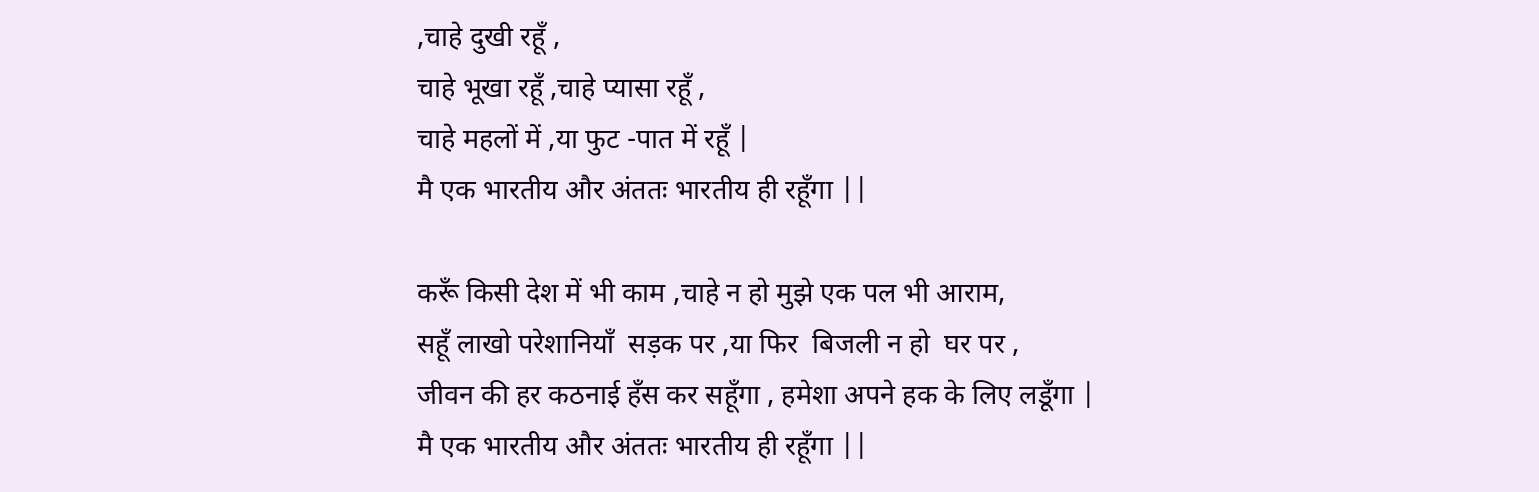,चाहे दुखी रहूँ ,
चाहे भूखा रहूँ ,चाहे प्यासा रहूँ ,
चाहे महलों में ,या फुट -पात में रहूँ |
मै एक भारतीय और अंततः भारतीय ही रहूँगा ||

करूँ किसी देश में भी काम ,चाहे न हो मुझे एक पल भी आराम,
सहूँ लाखो परेशानियाँ  सड़क पर ,या फिर  बिजली न हो  घर पर ,
जीवन की हर कठनाई हँस कर सहूँगा , हमेशा अपने हक के लिए लडूँगा |
मै एक भारतीय और अंततः भारतीय ही रहूँगा ||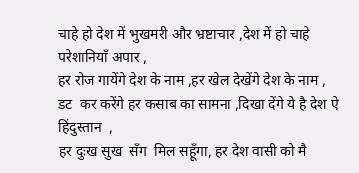चाहे हो देश में भुखमरी और भ्रष्टाचार ,देश में हो चाहे परेशानियाँ अपार ,
हर रोज गायेंगे देश के नाम ,हर खेल देखेंगे देश के नाम ,
डट  कर करेंगे हर कसाब का सामना ,दिखा देंगे ये है देश ऐ हिंदुस्तान  ,
हर दुःख सुख  सँग  मिल सहूँगा, हर देश वासी को मै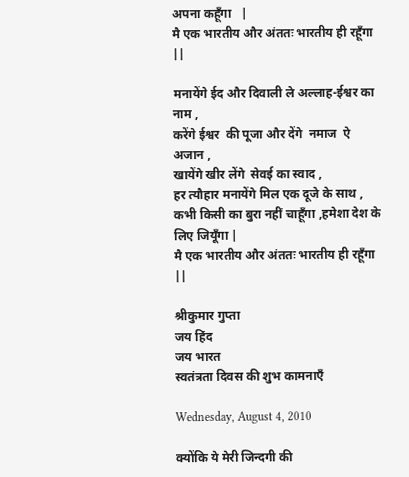अपना कहूँगा   |
मै एक भारतीय और अंततः भारतीय ही रहूँगा ||

मनायेंगे ईद और दिवाली ले अल्लाह-ईश्वर का नाम ,
करेंगे ईश्वर  की पूजा और देंगे  नमाज  ऐ अजान ,
खायेंगे खीर लेंगे  सेवई का स्वाद ,
हर त्यौहार मनायेंगे मिल एक दूजे के साथ ,
कभी किसी का बुरा नहीं चाहूँगा ,हमेशा देश के लिए जियूँगा |
मै एक भारतीय और अंततः भारतीय ही रहूँगा ||

श्रीकुमार गुप्ता
जय हिंद
जय भारत
स्वतंत्रता दिवस की शुभ कामनाएँ

Wednesday, August 4, 2010

क्योंकि ये मेरी जिन्दगी की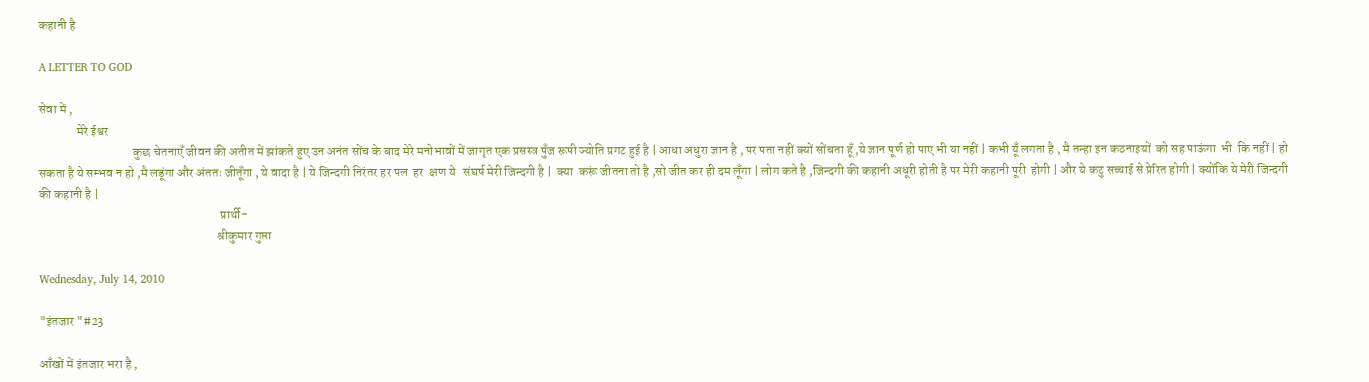कहानी है

A LETTER TO GOD

सेवा में ,
               मेरे ईश्वर
                                     कुछ चेतनाएँ जीवन की अतीत में झांकते हुए उन अनंत सोंच के बाद मेरे मनोभावों में जागृत एक प्रसस्त्र पुँज रूपी ज्योति प्रगट हुई है | आधा अधुरा ज्ञान है , पर पता नहीं क्यों सोंचता हूँ ,ये ज्ञान पूर्ण हो पाए भी या नहीं | कभी यूँ लगता है , मै तन्हा इन कठनाइयों  को सह पाऊंगा  भी  कि नहीं | हो सकता है ये सम्भव न हो ,मै लडूंगा और अंततः जीतूँगा , ये वादा है | ये जिन्दगी निरंतर हर पल  हर  क्षण ये   संघर्ष मेरी जिन्दगी है |  क्या  करूं जीतना तो है ,सो जीत कर ही दम लूँगा | लोग कते है ,जिन्दगी की कहानी अधूरी होती है पर मेरी कहानी पूरी  होगी | और ये कटु सच्चाई से प्रेरित होगी | क्योंकि ये मेरी जिन्दगी की कहानी है |
                                                                       प्रार्थी-
                                                                      श्रीकुमार गुप्ता

Wednesday, July 14, 2010

"इंतजार "#23

आँखों में इंतजार भरा है ,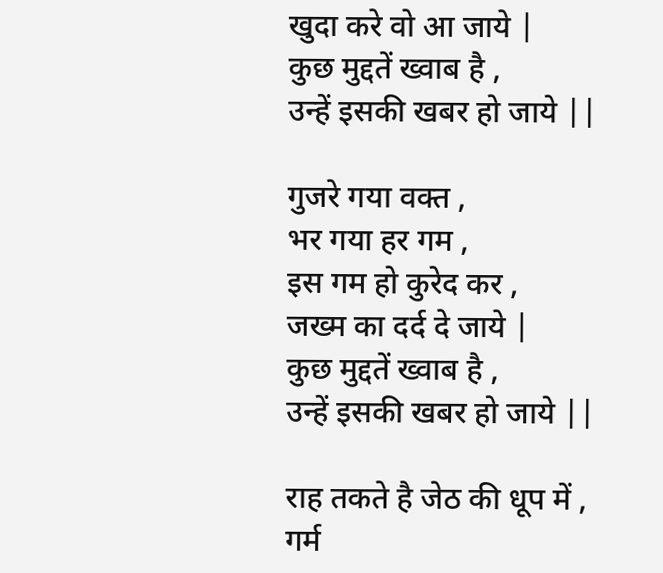खुदा करे वो आ जाये |
कुछ मुद्दतें ख्वाब है ,
उन्हें इसकी खबर हो जाये ||

गुजरे गया वक्त ,
भर गया हर गम ,
इस गम हो कुरेद कर ,
जख्म का दर्द दे जाये |
कुछ मुद्दतें ख्वाब है ,
उन्हें इसकी खबर हो जाये ||

राह तकते है जेठ की धूप में ,
गर्म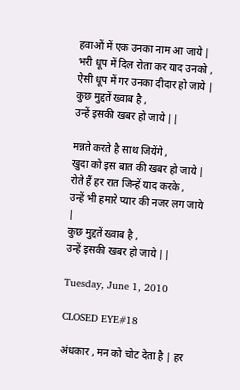हवाओं में एक उनका नाम आ जाये |
भरी धूप में दिल रोता कर याद उनको ,
ऐसी धूप में गर उनका दीदार हो जाये |
कुछ मुद्दतें ख्वाब है ,
उन्हें इसकी खबर हो जाये ||

मन्नते करते है साथ जियेंगे ,
खुदा को इस बात की खबर हो जाये |
रोते हैं हर रात जिन्हें याद करके ,
उन्हें भी हमारे प्यार की नजर लग जाये |
कुछ मुद्दतें ख्वाब है ,
उन्हें इसकी खबर हो जाये ||

Tuesday, June 1, 2010

CLOSED EYE#18

अंधकार , मन को चोट देता है | हर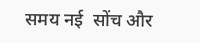समय नई  सोंच और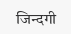जिन्दगी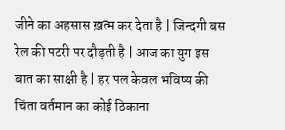जीने का अहसास ख़त्म कर देता है | जिन्दगी बस रेल की पटरी पर दौड़ती है | आज का युग इस बात का साक्षी है | हर पल केवल भविष्य की चिंता वर्तमान का कोई ठिकाना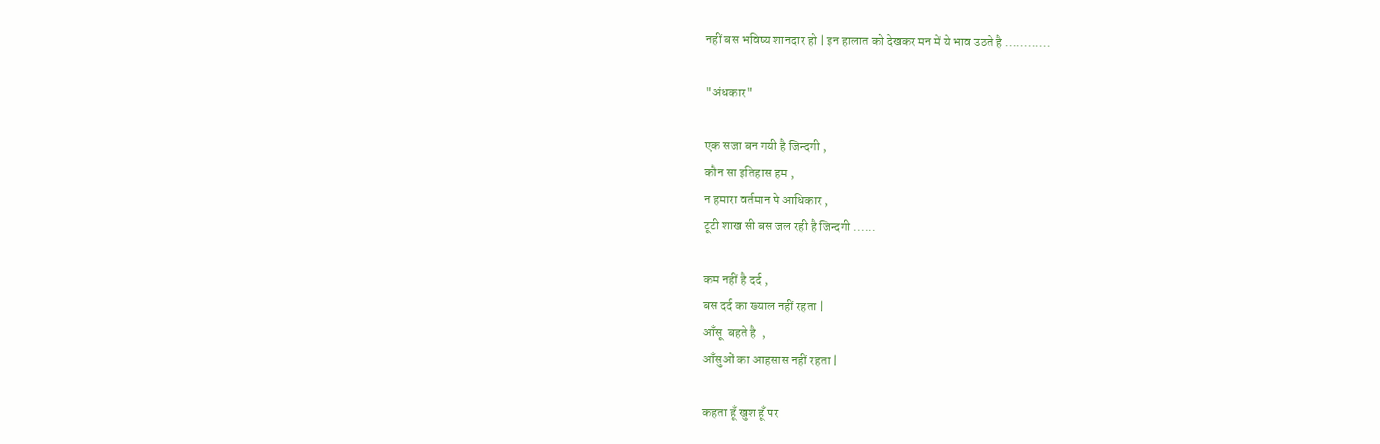नहीं बस भविष्य शानदार हो | इन हालात को देखकर मन में ये भाव उठते है ............

"अंधकार"

एक सजा बन गयी है जिन्दगी ,
कौन सा इतिहास हम ,
न हमारा वर्तमान पे आधिकार ,
टूटी शाख सी बस जल रही है जिन्दगी ......

कम नहीं है दर्द ,
बस दर्द का ख्याल नहीं रहता |
आँसू  बहते है  ,
आँसुओं का आहसास नहीं रहता |

कहता हूँ खुश हूँ पर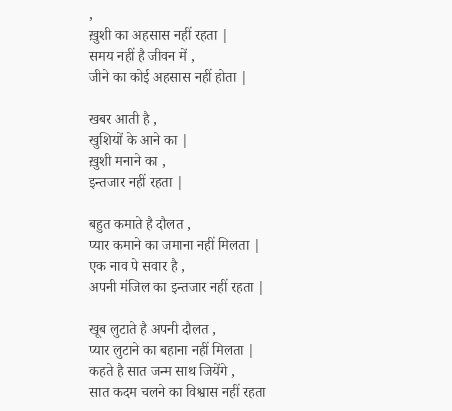,
ख़ुशी का अहसास नहीं रहता |
समय नहीं है जीवन में ,
जीने का कोई अहसास नहीं होता |

खबर आती है ,
खुशियों के आने का |
ख़ुशी मनाने का ,
इन्तजार नहीं रहता |

बहुत कमाते है दौलत ,
प्यार कमाने का जमाना नहीं मिलता |
एक नाव पे सवार है ,
अपनी मंजिल का इन्तजार नहीं रहता |

खूब लुटाते है अपनी दौलत ,
प्यार लुटाने का बहाना नहीं मिलता |
कहते है सात जन्म साथ जियेंगे ,
सात कदम चलने का विश्वास नहीं रहता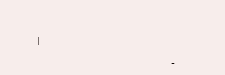|

                                                                   -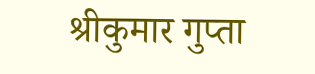श्रीकुमार गुप्ता